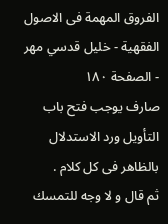الفروق المهمة فى الاصول الفقهية - خليل قدسي مهر - الصفحة ١٨٠
صارف يوجب فتح باب التأويل ورد الاستدلال بالظاهر فى كل كلام .
ثم قال و لا وجه للتمسك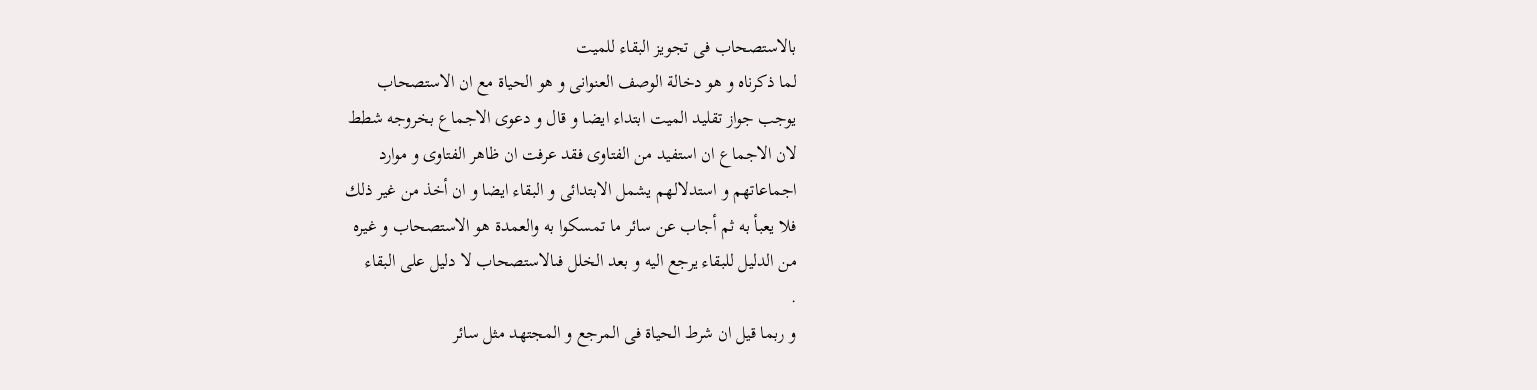بالاستصحاب فى تجويز البقاء للميت
لما ذكرناه و هو دخالة الوصف العنوانى و هو الحياة مع ان الاستصحاب
يوجب جواز تقليد الميت ابتداء ايضا و قال و دعوى الاجماع بخروجه شطط
لان الاجماع ان استفيد من الفتاوى فقد عرفت ان ظاهر الفتاوى و موارد
اجماعاتهم و استدلالهم يشمل الابتدائى و البقاء ايضا و ان أخذ من غير ذلك
فلا يعبأ به ثم أجاب عن سائر ما تمسكوا به والعمدة هو الاستصحاب و غيره
من الدليل للبقاء يرجع اليه و بعد الخلل فىالاستصحاب لا دليل على البقاء
.
و ربما قيل ان شرط الحياة فى المرجع و المجتهد مثل سائر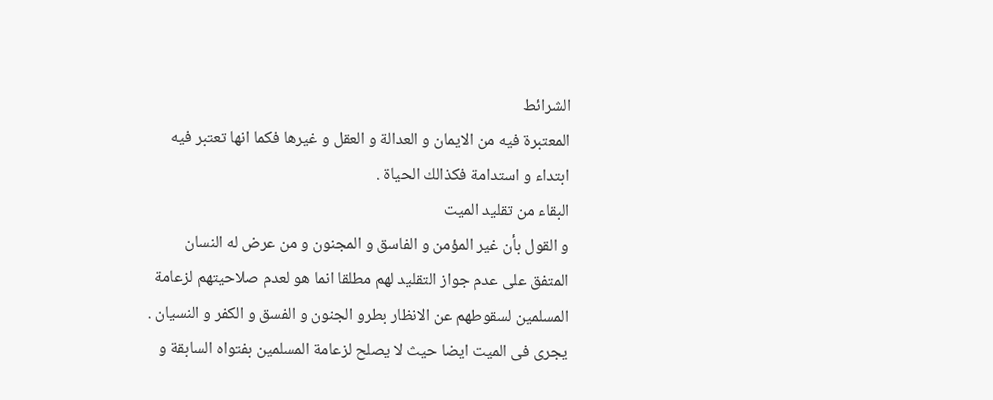الشرائط
المعتبرة فيه من الايمان و العدالة و العقل و غيرها فكما انها تعتبر فيه
ابتداء و استدامة فكذالك الحياة .
البقاء من تقليد الميت
و القول بأن غير المؤمن و الفاسق و المجنون و من عرض له النسان
المتفق على عدم جواز التقليد لهم مطلقا انما هو لعدم صلاحيتهم لزعامة
المسلمين لسقوطهم عن الانظار بطرو الجنون و الفسق و الكفر و النسيان .
يجرى فى الميت ايضا حيث لا يصلح لزعامة المسلمين بفتواه السابقة و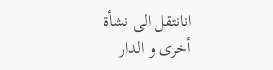انانتقل الى نشأة أخرى و الدار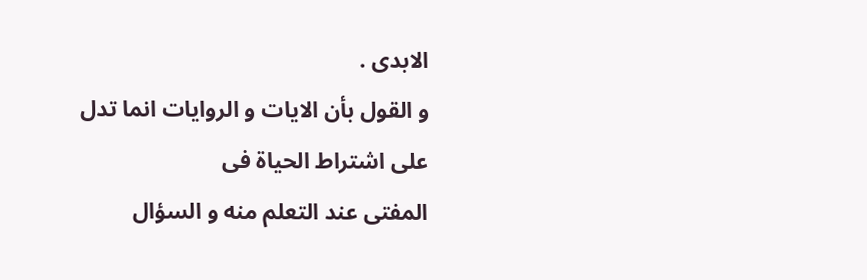الابدى .
و القول بأن الايات و الروايات انما تدل على اشتراط الحياة فى
المفتى عند التعلم منه و السؤال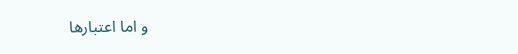و اما اعتبارها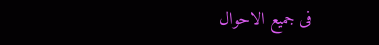فى جميع الاحوال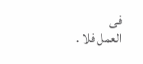فى
العمل فلا .